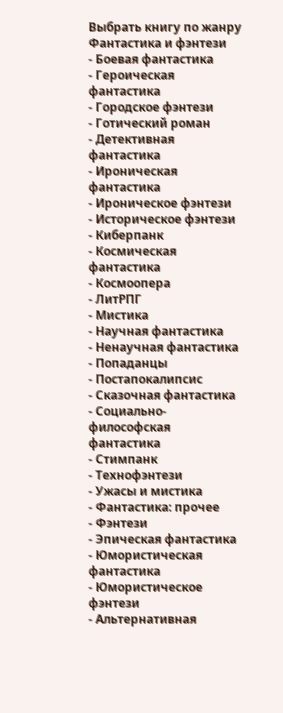Выбрать книгу по жанру
Фантастика и фэнтези
- Боевая фантастика
- Героическая фантастика
- Городское фэнтези
- Готический роман
- Детективная фантастика
- Ироническая фантастика
- Ироническое фэнтези
- Историческое фэнтези
- Киберпанк
- Космическая фантастика
- Космоопера
- ЛитРПГ
- Мистика
- Научная фантастика
- Ненаучная фантастика
- Попаданцы
- Постапокалипсис
- Сказочная фантастика
- Социально-философская фантастика
- Стимпанк
- Технофэнтези
- Ужасы и мистика
- Фантастика: прочее
- Фэнтези
- Эпическая фантастика
- Юмористическая фантастика
- Юмористическое фэнтези
- Альтернативная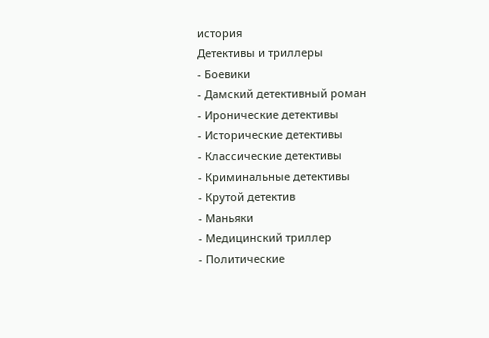история
Детективы и триллеры
- Боевики
- Дамский детективный роман
- Иронические детективы
- Исторические детективы
- Классические детективы
- Криминальные детективы
- Крутой детектив
- Маньяки
- Медицинский триллер
- Политические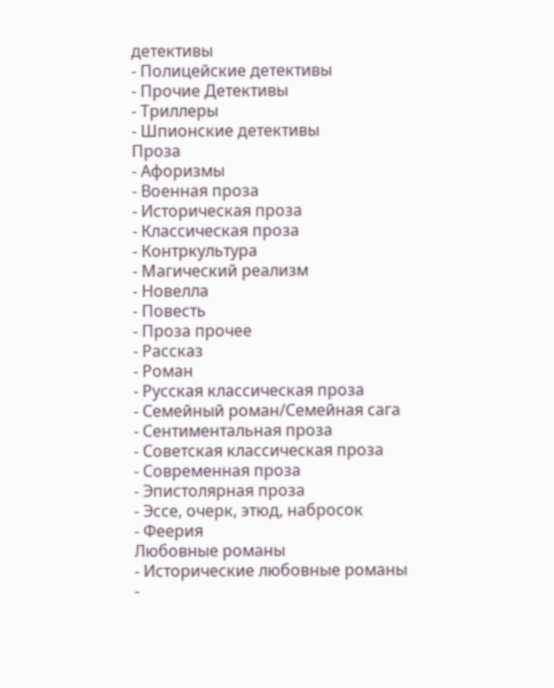детективы
- Полицейские детективы
- Прочие Детективы
- Триллеры
- Шпионские детективы
Проза
- Афоризмы
- Военная проза
- Историческая проза
- Классическая проза
- Контркультура
- Магический реализм
- Новелла
- Повесть
- Проза прочее
- Рассказ
- Роман
- Русская классическая проза
- Семейный роман/Семейная сага
- Сентиментальная проза
- Советская классическая проза
- Современная проза
- Эпистолярная проза
- Эссе, очерк, этюд, набросок
- Феерия
Любовные романы
- Исторические любовные романы
-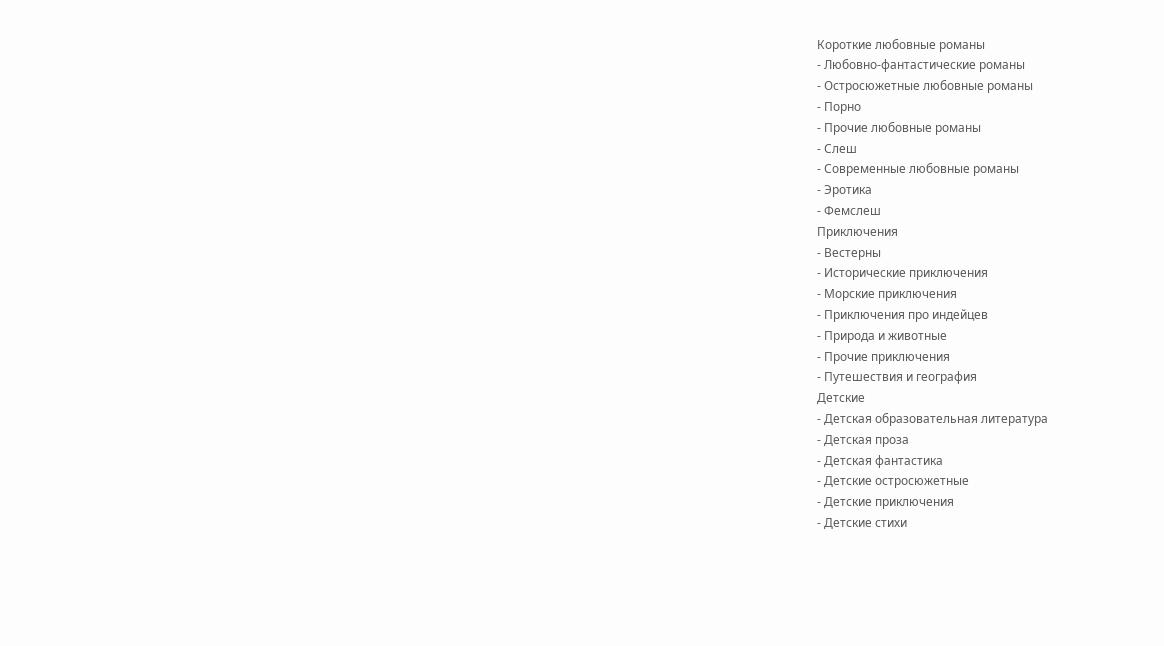Короткие любовные романы
- Любовно-фантастические романы
- Остросюжетные любовные романы
- Порно
- Прочие любовные романы
- Слеш
- Современные любовные романы
- Эротика
- Фемслеш
Приключения
- Вестерны
- Исторические приключения
- Морские приключения
- Приключения про индейцев
- Природа и животные
- Прочие приключения
- Путешествия и география
Детские
- Детская образовательная литература
- Детская проза
- Детская фантастика
- Детские остросюжетные
- Детские приключения
- Детские стихи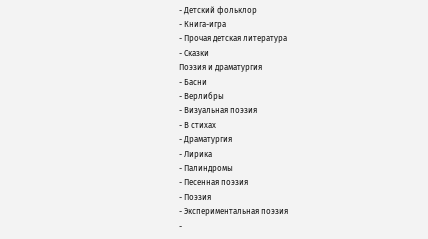- Детский фольклор
- Книга-игра
- Прочая детская литература
- Сказки
Поэзия и драматургия
- Басни
- Верлибры
- Визуальная поэзия
- В стихах
- Драматургия
- Лирика
- Палиндромы
- Песенная поэзия
- Поэзия
- Экспериментальная поэзия
-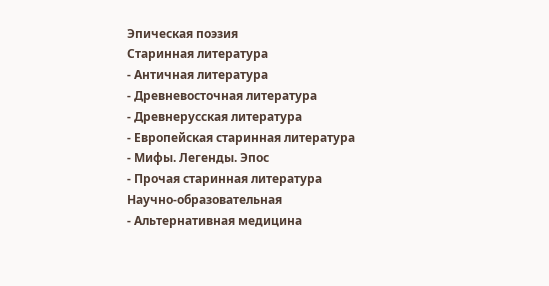Эпическая поэзия
Старинная литература
- Античная литература
- Древневосточная литература
- Древнерусская литература
- Европейская старинная литература
- Мифы. Легенды. Эпос
- Прочая старинная литература
Научно-образовательная
- Альтернативная медицина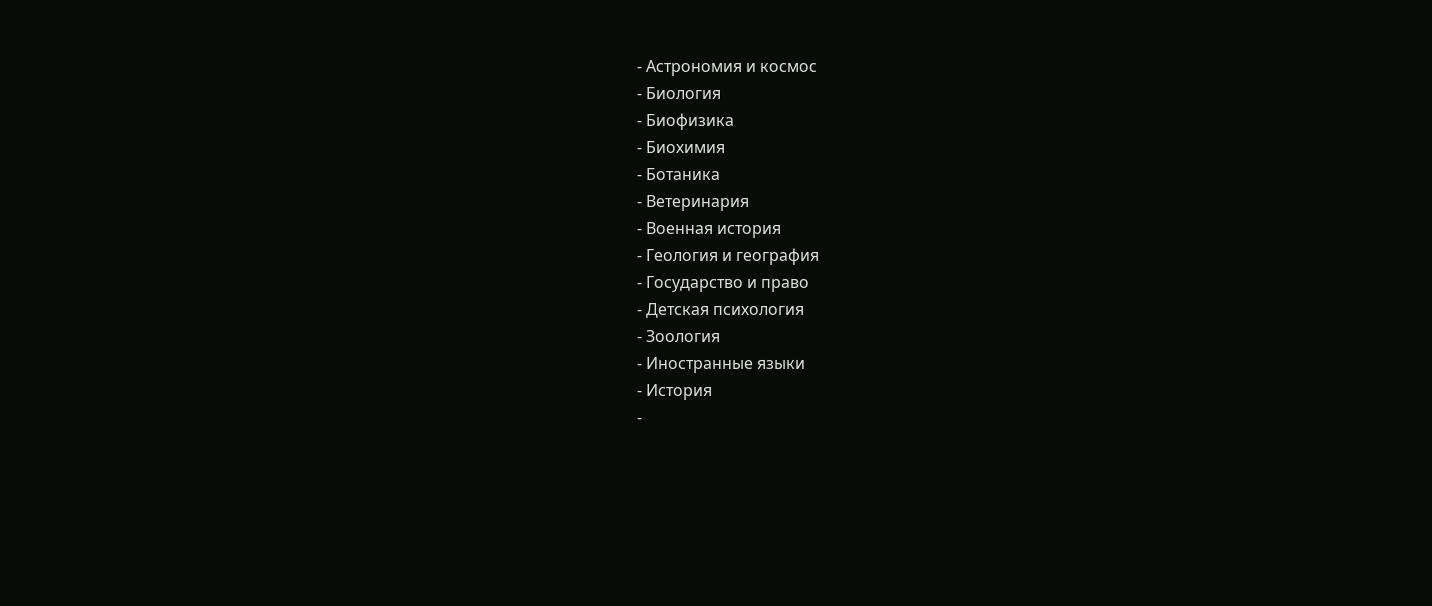- Астрономия и космос
- Биология
- Биофизика
- Биохимия
- Ботаника
- Ветеринария
- Военная история
- Геология и география
- Государство и право
- Детская психология
- Зоология
- Иностранные языки
- История
-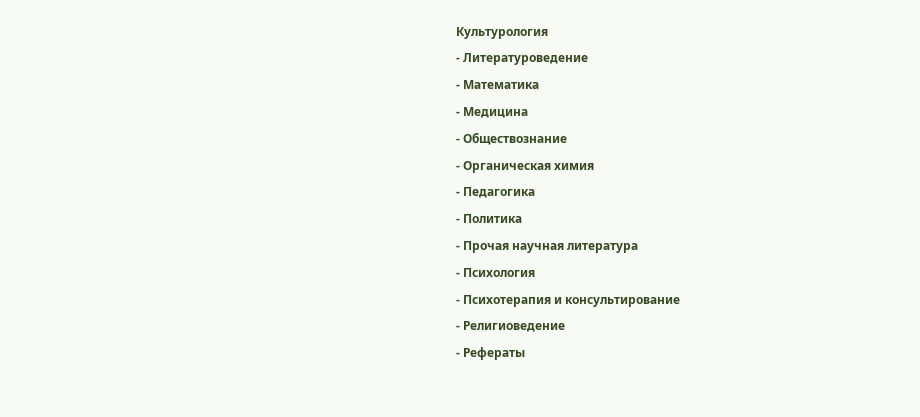Культурология
- Литературоведение
- Математика
- Медицина
- Обществознание
- Органическая химия
- Педагогика
- Политика
- Прочая научная литература
- Психология
- Психотерапия и консультирование
- Религиоведение
- Рефераты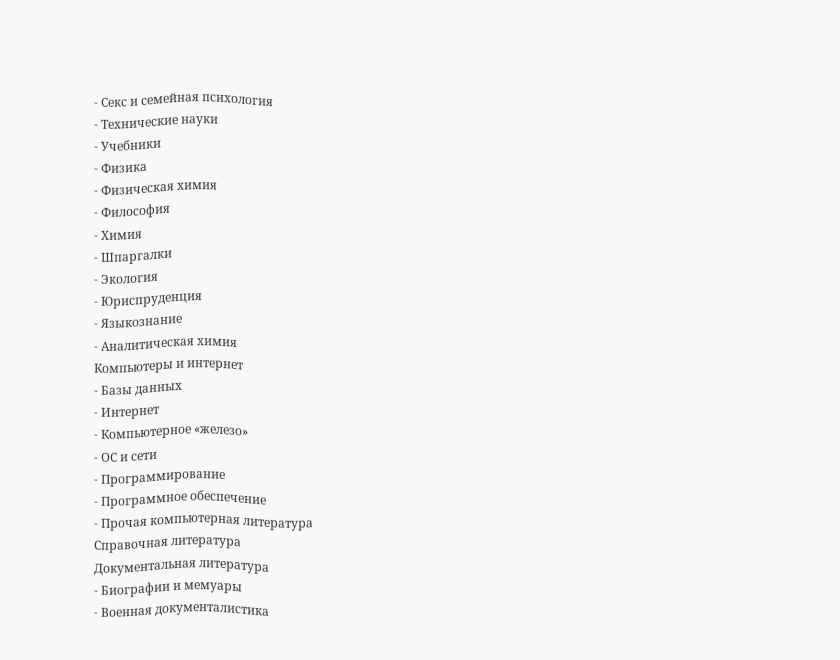- Секс и семейная психология
- Технические науки
- Учебники
- Физика
- Физическая химия
- Философия
- Химия
- Шпаргалки
- Экология
- Юриспруденция
- Языкознание
- Аналитическая химия
Компьютеры и интернет
- Базы данных
- Интернет
- Компьютерное «железо»
- ОС и сети
- Программирование
- Программное обеспечение
- Прочая компьютерная литература
Справочная литература
Документальная литература
- Биографии и мемуары
- Военная документалистика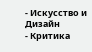- Искусство и Дизайн
- Критика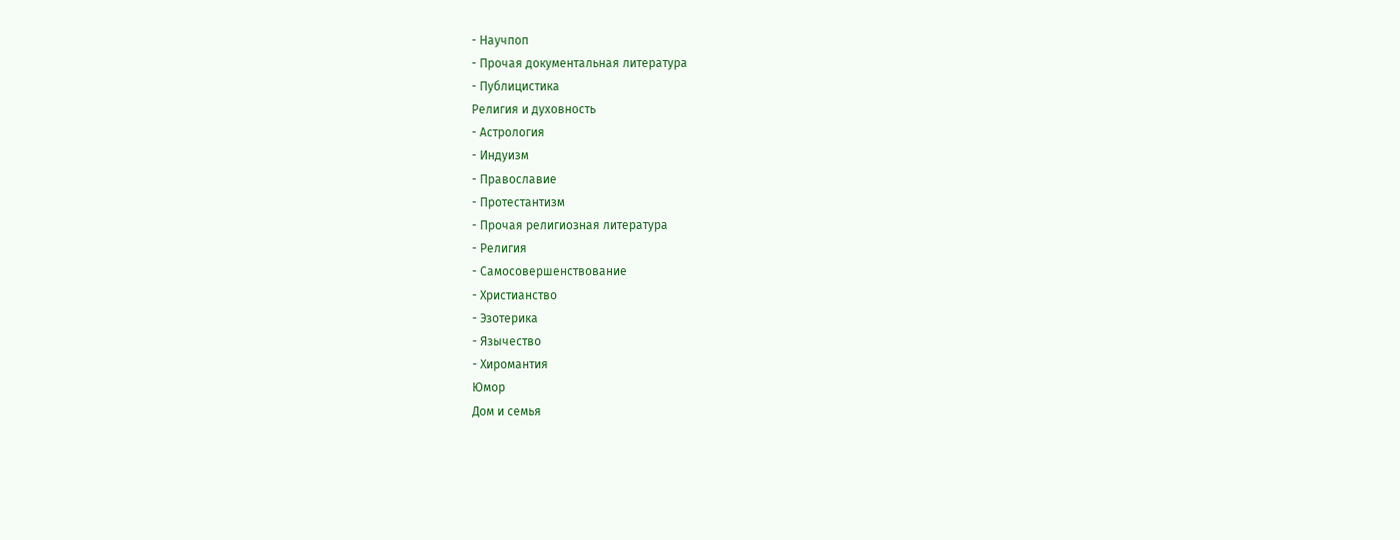- Научпоп
- Прочая документальная литература
- Публицистика
Религия и духовность
- Астрология
- Индуизм
- Православие
- Протестантизм
- Прочая религиозная литература
- Религия
- Самосовершенствование
- Христианство
- Эзотерика
- Язычество
- Хиромантия
Юмор
Дом и семья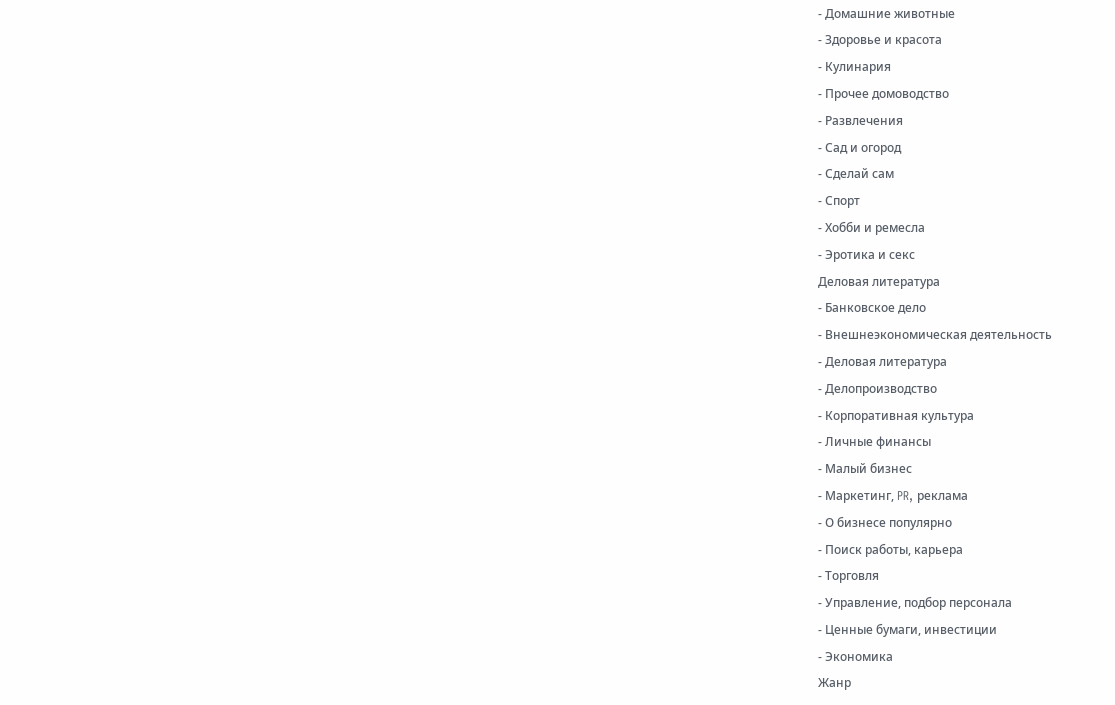- Домашние животные
- Здоровье и красота
- Кулинария
- Прочее домоводство
- Развлечения
- Сад и огород
- Сделай сам
- Спорт
- Хобби и ремесла
- Эротика и секс
Деловая литература
- Банковское дело
- Внешнеэкономическая деятельность
- Деловая литература
- Делопроизводство
- Корпоративная культура
- Личные финансы
- Малый бизнес
- Маркетинг, PR, реклама
- О бизнесе популярно
- Поиск работы, карьера
- Торговля
- Управление, подбор персонала
- Ценные бумаги, инвестиции
- Экономика
Жанр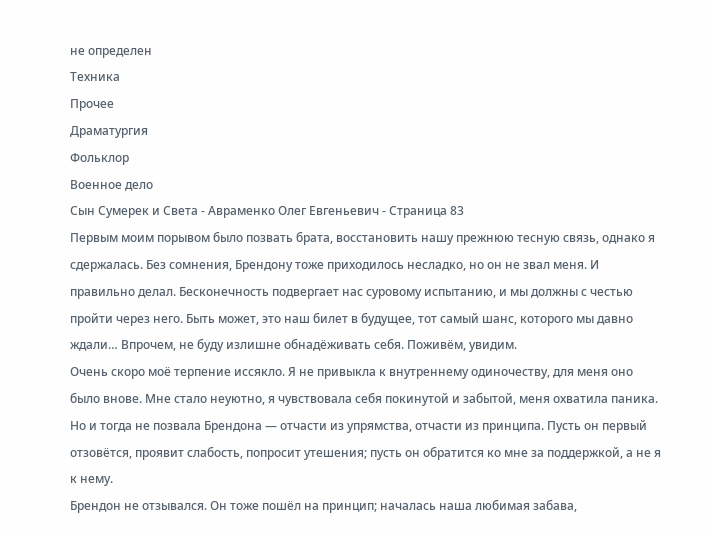не определен
Техника
Прочее
Драматургия
Фольклор
Военное дело
Сын Сумерек и Света - Авраменко Олег Евгеньевич - Страница 83
Первым моим порывом было позвать брата, восстановить нашу прежнюю тесную связь, однако я сдержалась. Без сомнения, Брендону тоже приходилось несладко, но он не звал меня. И правильно делал. Бесконечность подвергает нас суровому испытанию, и мы должны с честью пройти через него. Быть может, это наш билет в будущее, тот самый шанс, которого мы давно ждали… Впрочем, не буду излишне обнадёживать себя. Поживём, увидим.
Очень скоро моё терпение иссякло. Я не привыкла к внутреннему одиночеству, для меня оно было вновe. Мне стало неуютно, я чувствовала себя покинутой и забытой, меня охватила паника. Но и тогда не позвала Брендона — отчасти из упрямства, отчасти из принципа. Пусть он первый отзовётся, проявит слабость, попросит утешения; пусть он обратится ко мне за поддержкой, а не я к нему.
Брендон не отзывался. Он тоже пошёл на принцип; началась наша любимая забава,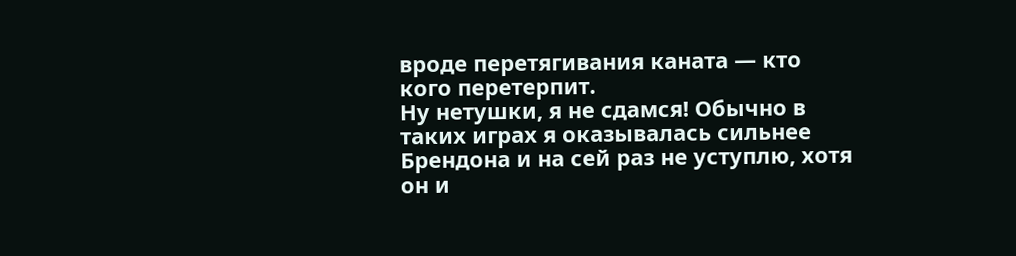вроде перетягивания каната — кто кого перетерпит.
Ну нетушки, я не сдамся! Обычно в таких играх я оказывалась сильнее Брендона и на сей раз не уступлю, хотя он и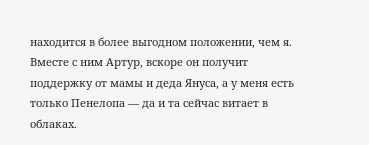находится в более выгодном положении, чем я. Вместе с ним Артур, вскоре он получит поддержку от мамы и деда Януса, а у меня есть только Пенелопа — да и та сейчас витает в облаках.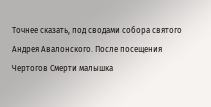Точнее сказать, под сводами собора святого Андрея Авалонского. После посещения Чертогов Смерти малышка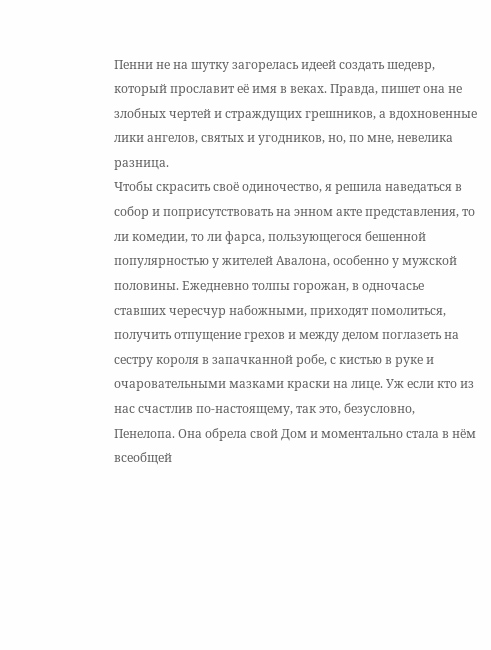Пенни не на шутку загорелась идеей создать шедевр, который прославит её имя в веках. Правда, пишет она не злобных чертей и страждущих грешников, а вдохновенные лики ангелов, святых и угодников, но, по мне, невелика разница.
Чтобы скрасить своё одиночество, я решила наведаться в собор и поприсутствовать на энном акте представления, то ли комедии, то ли фарса, пользующегося бешенной популярностью у жителей Авалона, особенно у мужской половины. Ежедневно толпы горожан, в одночасье ставших чересчур набожными, приходят помолиться, получить отпущение грехов и между делом поглазеть на сестру короля в запачканной робе, с кистью в руке и очаровательными мазками краски на лице. Уж если кто из нас счастлив по-настоящему, так это, безусловно, Пенелопа. Она обрела свой Дом и моментально стала в нём всеобщей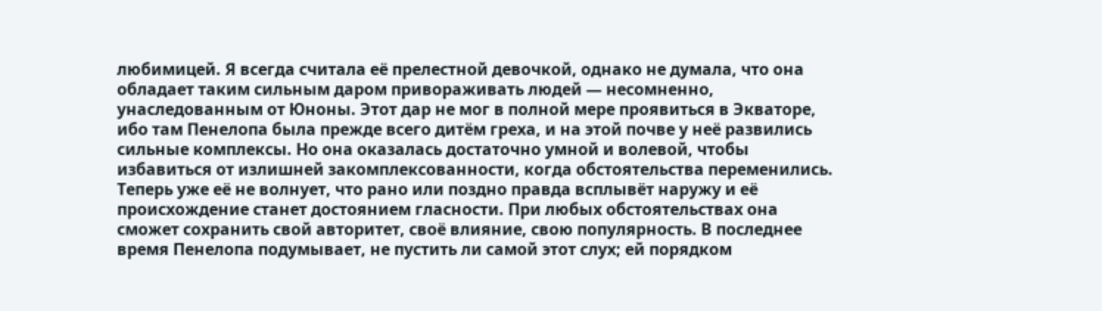любимицей. Я всегда считала её прелестной девочкой, однако не думала, что она обладает таким сильным даром привораживать людей — несомненно, унаследованным от Юноны. Этот дар не мог в полной мере проявиться в Экваторе, ибо там Пенелопа была прежде всего дитём греха, и на этой почве у неё развились сильные комплексы. Но она оказалась достаточно умной и волевой, чтобы избавиться от излишней закомплексованности, когда обстоятельства переменились. Теперь уже её не волнует, что рано или поздно правда всплывёт наружу и её происхождение станет достоянием гласности. При любых обстоятельствах она сможет сохранить свой авторитет, своё влияние, свою популярность. В последнее время Пенелопа подумывает, не пустить ли самой этот слух; ей порядком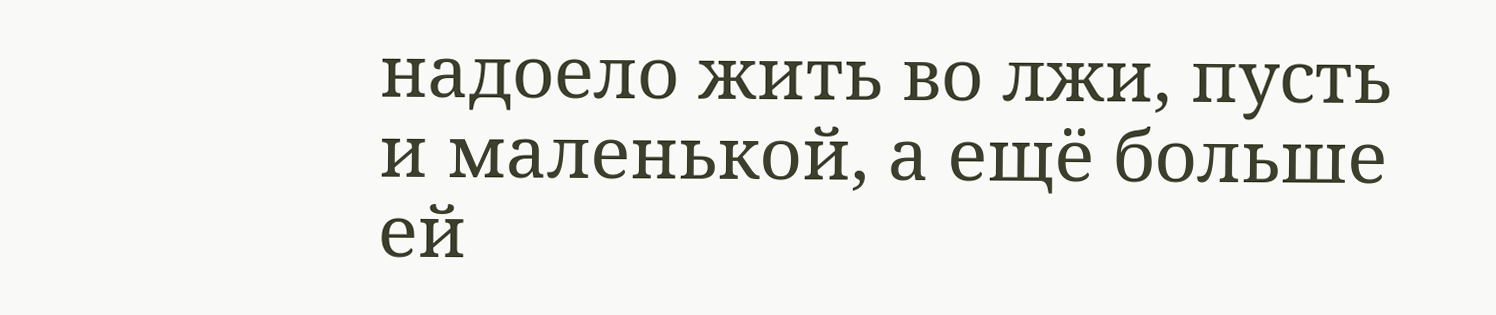надоело жить во лжи, пусть и маленькой, а ещё больше ей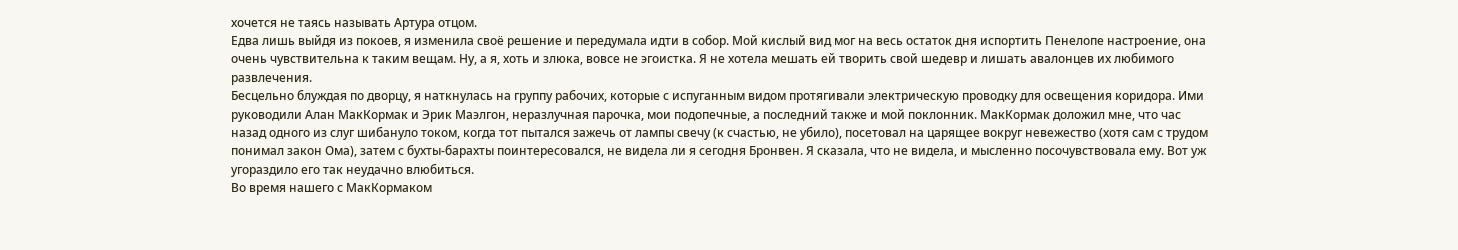хочется не таясь называть Артура отцом.
Едва лишь выйдя из покоев, я изменила своё решение и передумала идти в собор. Мой кислый вид мог на весь остаток дня испортить Пенелопе настроение, она очень чувствительна к таким вещам. Ну, а я, хоть и злюка, вовсе не эгоистка. Я не хотела мешать ей творить свой шедевр и лишать авалонцев их любимого развлечения.
Бесцельно блуждая по дворцу, я наткнулась на группу рабочих, которые с испуганным видом протягивали электрическую проводку для освещения коридора. Ими руководили Алан МакКормак и Эрик Маэлгон, неразлучная парочка, мои подопечные, а последний также и мой поклонник. МакКормак доложил мне, что час назад одного из слуг шибануло током, когда тот пытался зажечь от лампы свечу (к счастью, не убило), посетовал на царящее вокруг невежество (хотя сам с трудом понимал закон Ома), затем с бухты-барахты поинтересовался, не видела ли я сегодня Бронвен. Я сказала, что не видела, и мысленно посочувствовала ему. Вот уж угораздило его так неудачно влюбиться.
Во время нашего с МакКормаком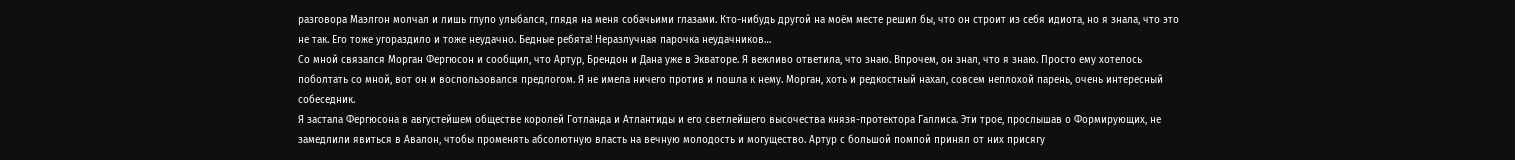разговора Маэлгон молчал и лишь глупо улыбался, глядя на меня собачьими глазами. Кто-нибудь другой на моём месте решил бы, что он строит из себя идиота, но я знала, что это не так. Его тоже угораздило и тоже неудачно. Бедные ребята! Неразлучная парочка неудачников…
Со мной связался Морган Фергюсон и сообщил, что Артур, Брендон и Дана уже в Экваторе. Я вежливо ответила, что знаю. Впрочем, он знал, что я знаю. Просто ему хотелось поболтать со мной, вот он и воспользовался предлогом. Я не имела ничего против и пошла к нему. Морган, хоть и редкостный нахал, совсем неплохой парень, очень интересный собеседник.
Я застала Фергюсона в августейшем обществе королей Готланда и Атлантиды и его светлейшего высочества князя-протектора Галлиса. Эти трое, прослышав о Формирующих, не замедлили явиться в Авалон, чтобы променять абсолютную власть на вечную молодость и могущество. Артур с большой помпой принял от них присягу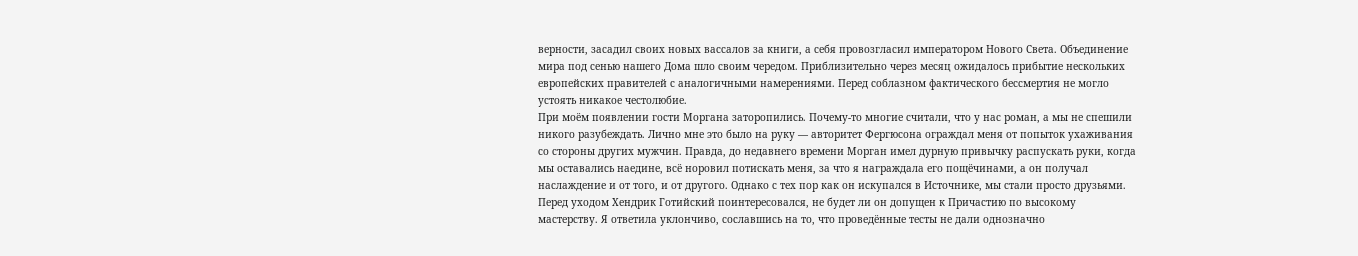верности, засадил своих новых вассалов за книги, а себя провозгласил императором Нового Света. Объединение мира под сенью нашего Дома шло своим чередом. Приблизительно через месяц ожидалось прибытие нескольких европейских правителей с аналогичными намерениями. Перед соблазном фактического бессмертия не могло устоять никакое честолюбие.
При моём появлении гости Моргана заторопились. Почему-то многие считали, что у нас роман, а мы не спешили никого разубеждать. Лично мне это было на руку — авторитет Фергюсона ограждал меня от попыток ухаживания со стороны других мужчин. Правда, до недавнего времени Морган имел дурную привычку распускать руки, когда мы оставались наедине, всё норовил потискать меня, за что я награждала его пощёчинами, а он получал наслаждение и от того, и от другого. Однако с тех пор как он искупался в Источнике, мы стали просто друзьями.
Перед уходом Хендрик Готийский поинтересовался, не будет ли он допущен к Причастию по высокому мастерству. Я ответила уклончиво, сославшись на то, что проведённые тесты не дали однозначно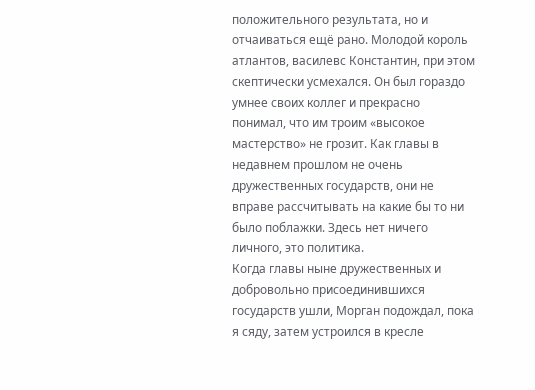положительного результата, но и отчаиваться ещё рано. Молодой король атлантов, василевс Константин, при этом скептически усмехался. Он был гораздо умнее своих коллег и прекрасно понимал, что им троим «высокое мастерство» не грозит. Как главы в недавнем прошлом не очень дружественных государств, они не вправе рассчитывать на какие бы то ни было поблажки. Здесь нет ничего личного, это политика.
Когда главы ныне дружественных и добровольно присоединившихся государств ушли, Морган подождал, пока я сяду, затем устроился в кресле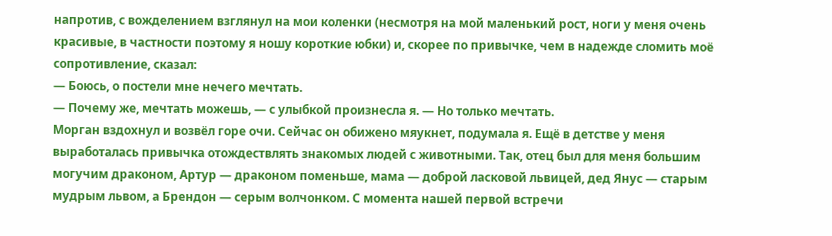напротив, с вожделением взглянул на мои коленки (несмотря на мой маленький рост, ноги у меня очень красивые, в частности поэтому я ношу короткие юбки) и, скорее по привычке, чем в надежде сломить моё сопротивление, сказал:
— Боюсь, о постели мне нечего мечтать.
— Почему же, мечтать можешь, — с улыбкой произнесла я. — Но только мечтать.
Морган вздохнул и возвёл горe очи. Сейчас он обижено мяукнет, подумала я. Ещё в детстве у меня выработалась привычка отождествлять знакомых людей с животными. Так, отец был для меня большим могучим драконом, Артур — драконом поменьше, мама — доброй ласковой львицей, дед Янус — старым мудрым львом, а Брендон — серым волчонком. С момента нашей первой встречи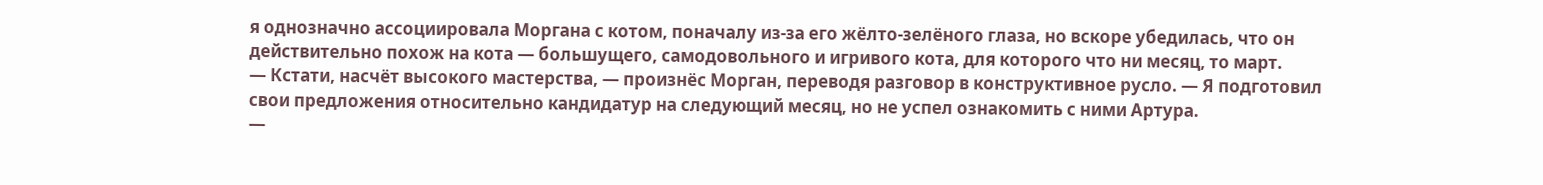я однозначно ассоциировала Моргана с котом, поначалу из-за его жёлто-зелёного глаза, но вскоре убедилась, что он действительно похож на кота — большущего, самодовольного и игривого кота, для которого что ни месяц, то март.
— Кстати, насчёт высокого мастерства, — произнёс Морган, переводя разговор в конструктивное русло. — Я подготовил свои предложения относительно кандидатур на следующий месяц, но не успел ознакомить с ними Артура.
—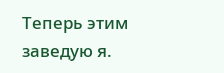Теперь этим заведую я.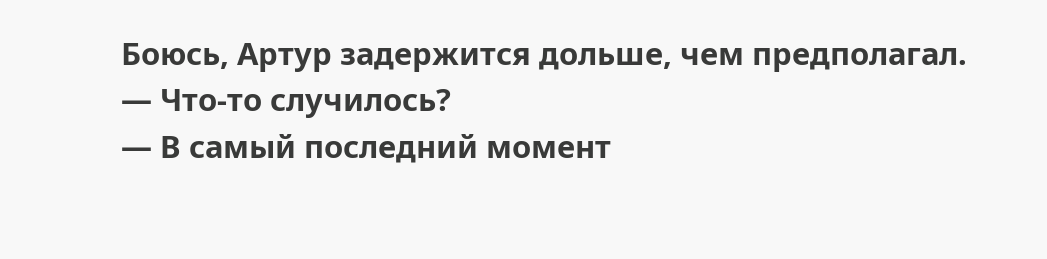Боюсь, Артур задержится дольше, чем предполагал.
— Что-то случилось?
— В самый последний момент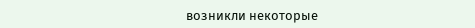возникли некоторые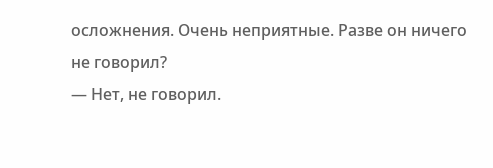осложнения. Очень неприятные. Разве он ничего не говорил?
— Нет, не говорил.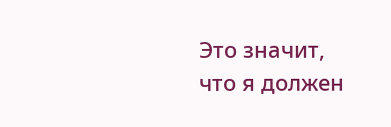Это значит, что я должен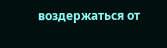воздержаться от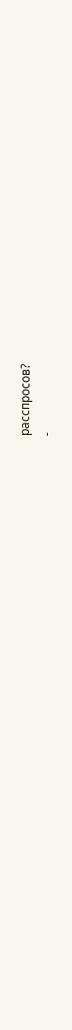расспросов?
-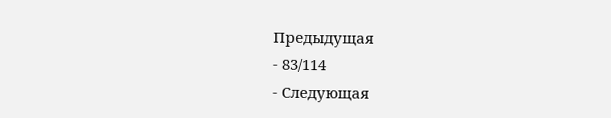Предыдущая
- 83/114
- Следующая